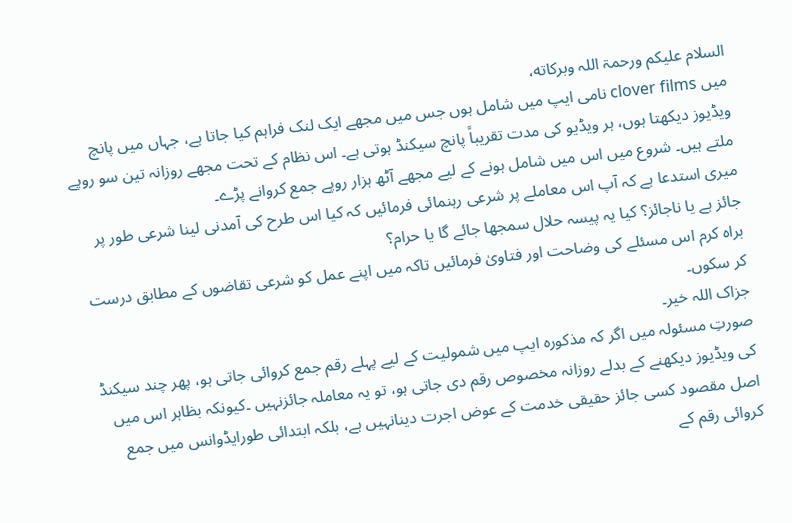السلام علیکم ورحمۃ اللہ وبرکاته،
میں clover films نامی ایپ میں شامل ہوں جس میں مجھے ایک لنک فراہم کیا جاتا ہے، جہاں میں پانچ ویڈیوز دیکھتا ہوں، ہر ویڈیو کی مدت تقریباً پانچ سیکنڈ ہوتی ہے۔ اس نظام کے تحت مجھے روزانہ تین سو روپے ملتے ہیں۔ شروع میں اس میں شامل ہونے کے لیے مجھے آٹھ ہزار روپے جمع کروانے پڑے۔
میری استدعا ہے کہ آپ اس معاملے پر شرعی رہنمائی فرمائیں کہ کیا اس طرح کی آمدنی لینا شرعی طور پر جائز ہے یا ناجائز؟ کیا یہ پیسہ حلال سمجھا جائے گا یا حرام؟
براہ کرم اس مسئلے کی وضاحت اور فتاویٰ فرمائیں تاکہ میں اپنے عمل کو شرعی تقاضوں کے مطابق درست کر سکوں۔
جزاک اللہ خیر۔
صورتِ مسئولہ میں اگر کہ مذکورہ ایپ میں شمولیت کے لیے پہلے رقم جمع کروائی جاتی ہو، پھر چند سیکنڈ کی ویڈیوز دیکھنے کے بدلے روزانہ مخصوص رقم دی جاتی ہو، تو یہ معاملہ جائزنہیں ۔کیونکہ بظاہر اس میں اصل مقصود کسی جائز حقیقی خدمت کے عوض اجرت دینانہیں ہے، بلکہ ابتدائی طورایڈوانس میں جمع کروائی رقم کے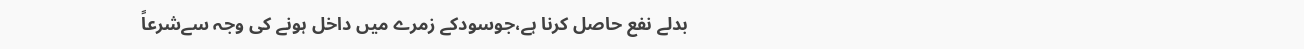بدلے نفع حاصل کرنا ہے،جوسودکے زمرے میں داخل ہونے کی وجہ سےشرعاً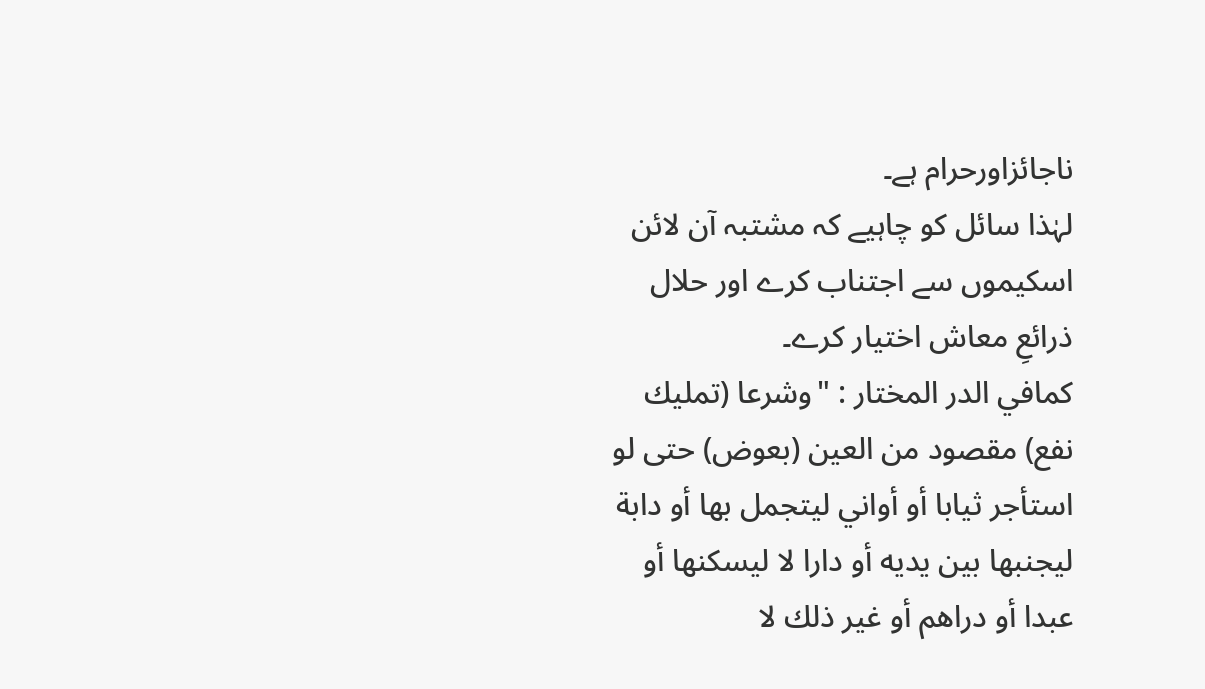ناجائزاورحرام ہے۔
لہٰذا سائل کو چاہیے کہ مشتبہ آن لائن اسکیموں سے اجتناب کرے اور حلال ذرائعِ معاش اختیار کرے۔
كمافي الدر المختار : "وشرعا (تمليك نفع) مقصود من العين (بعوض) حتى لو استأجر ثيابا أو أواني ليتجمل بها أو دابة ليجنبها بين يديه أو دارا لا ليسكنها أو عبدا أو دراهم أو غير ذلك لا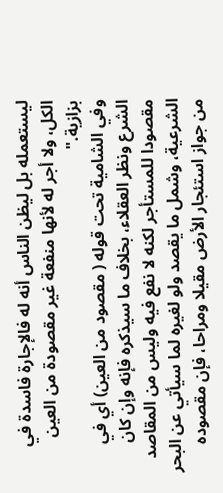ليستعمله بل ليظن الناس أنه له فالإجارة فاسدة في الكل، ولا أجر له لأنها منفعة غير مقصودة من العين بزازية."
وفي الشامية تحت قوله ( مقصود من العين) أي في الشرع ونظر العقلاء، بخلاف ما سيذكره فإنه وإن كان مقصودا للمستأجر لكنه لا نفع فيه وليس من المقاصد الشرعية، وشمل ما يقصد ولو لغيره لما سيأتي عن البحر من جواز استئجار الأرض مقيلا ومراحا، فإن مقصوده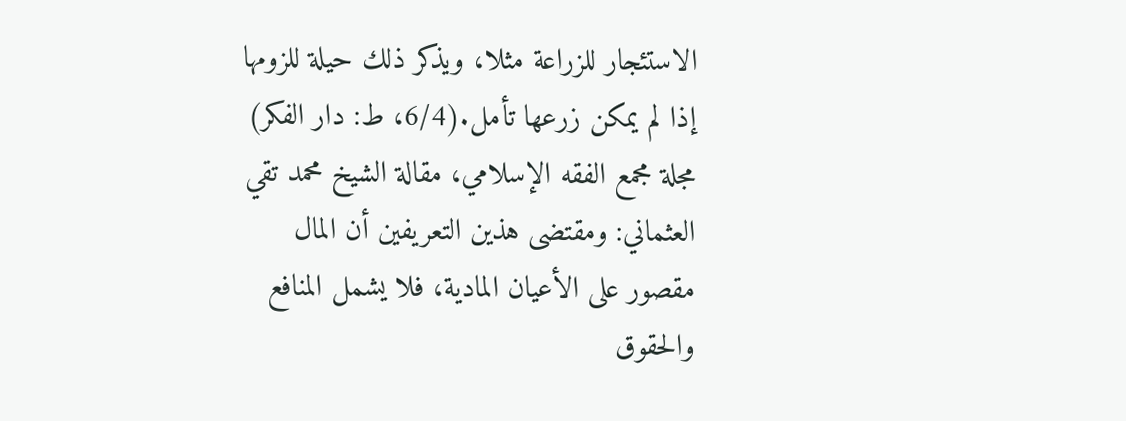الاستئجار للزراعة مثلا، ويذكر ذلك حيلة للزومها إذا لم يمكن زرعها تأمل.(6/4، ط: دار الفكر)
مجلة مجمع الفقه الإسلامي، مقالة الشيخ محمد تقي العثماني: ومقتضى هذين التعريفين أن المال مقصور على الأعيان المادية، فلا يشمل المنافع والحقوق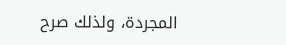المجردة، ولذلك صرح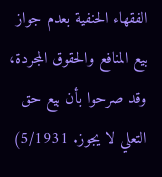الفقهاء الحنفية بعدم جواز بيع المنافع والحقوق المجردة، وقد صرحوا بأن بيع حق التعلي لا يجوز. 5/1931)